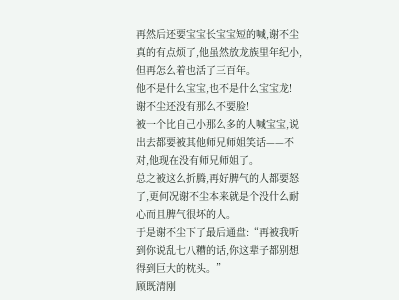再然后还要宝宝长宝宝短的喊,谢不尘真的有点烦了,他虽然放龙族里年纪小,但再怎么着也活了三百年。
他不是什么宝宝,也不是什么宝宝龙!
谢不尘还没有那么不要脸!
被一个比自己小那么多的人喊宝宝,说出去都要被其他师兄师姐笑话——不对,他现在没有师兄师姐了。
总之被这么折腾,再好脾气的人都要怒了,更何况谢不尘本来就是个没什么耐心而且脾气很坏的人。
于是谢不尘下了最后通盘:“再被我听到你说乱七八糟的话,你这辈子都别想得到巨大的枕头。”
顾既清刚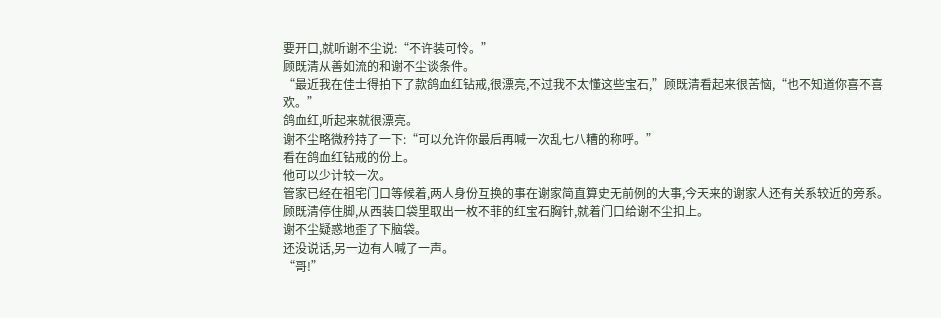要开口,就听谢不尘说:“不许装可怜。”
顾既清从善如流的和谢不尘谈条件。
“最近我在佳士得拍下了款鸽血红钻戒,很漂亮,不过我不太懂这些宝石,”顾既清看起来很苦恼,“也不知道你喜不喜欢。”
鸽血红,听起来就很漂亮。
谢不尘略微矜持了一下:“可以允许你最后再喊一次乱七八糟的称呼。”
看在鸽血红钻戒的份上。
他可以少计较一次。
管家已经在祖宅门口等候着,两人身份互换的事在谢家简直算史无前例的大事,今天来的谢家人还有关系较近的旁系。
顾既清停住脚,从西装口袋里取出一枚不菲的红宝石胸针,就着门口给谢不尘扣上。
谢不尘疑惑地歪了下脑袋。
还没说话,另一边有人喊了一声。
“哥!”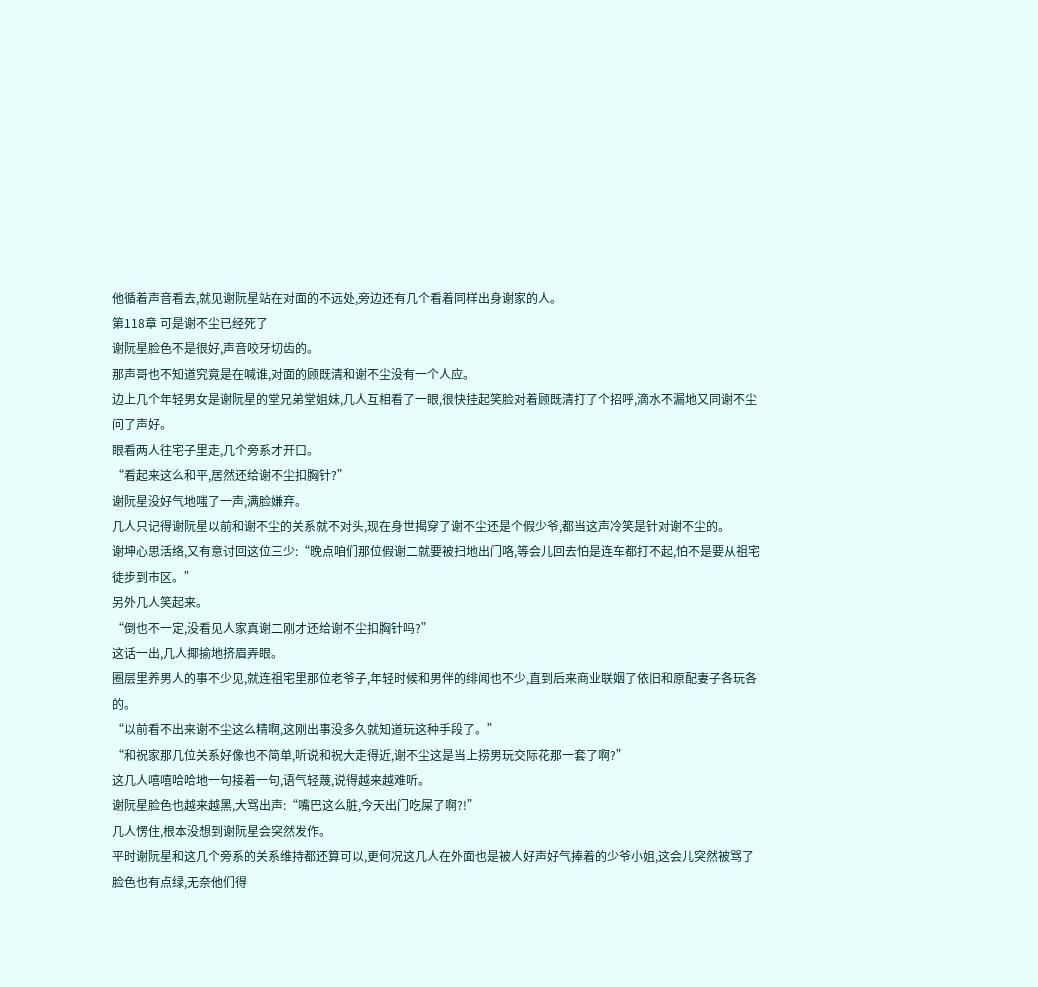他循着声音看去,就见谢阮星站在对面的不远处,旁边还有几个看着同样出身谢家的人。
第118章 可是谢不尘已经死了
谢阮星脸色不是很好,声音咬牙切齿的。
那声哥也不知道究竟是在喊谁,对面的顾既清和谢不尘没有一个人应。
边上几个年轻男女是谢阮星的堂兄弟堂姐妹,几人互相看了一眼,很快挂起笑脸对着顾既清打了个招呼,滴水不漏地又同谢不尘问了声好。
眼看两人往宅子里走,几个旁系才开口。
“看起来这么和平,居然还给谢不尘扣胸针?”
谢阮星没好气地嗤了一声,满脸嫌弃。
几人只记得谢阮星以前和谢不尘的关系就不对头,现在身世揭穿了谢不尘还是个假少爷,都当这声冷笑是针对谢不尘的。
谢坤心思活络,又有意讨回这位三少:“晚点咱们那位假谢二就要被扫地出门咯,等会儿回去怕是连车都打不起,怕不是要从祖宅徒步到市区。”
另外几人笑起来。
“倒也不一定,没看见人家真谢二刚才还给谢不尘扣胸针吗?”
这话一出,几人揶揄地挤眉弄眼。
圈层里养男人的事不少见,就连祖宅里那位老爷子,年轻时候和男伴的绯闻也不少,直到后来商业联姻了依旧和原配妻子各玩各的。
“以前看不出来谢不尘这么精啊,这刚出事没多久就知道玩这种手段了。”
“和祝家那几位关系好像也不简单,听说和祝大走得近,谢不尘这是当上捞男玩交际花那一套了啊?”
这几人嘻嘻哈哈地一句接着一句,语气轻蔑,说得越来越难听。
谢阮星脸色也越来越黑,大骂出声:“嘴巴这么脏,今天出门吃屎了啊?!”
几人愣住,根本没想到谢阮星会突然发作。
平时谢阮星和这几个旁系的关系维持都还算可以,更何况这几人在外面也是被人好声好气捧着的少爷小姐,这会儿突然被骂了脸色也有点绿,无奈他们得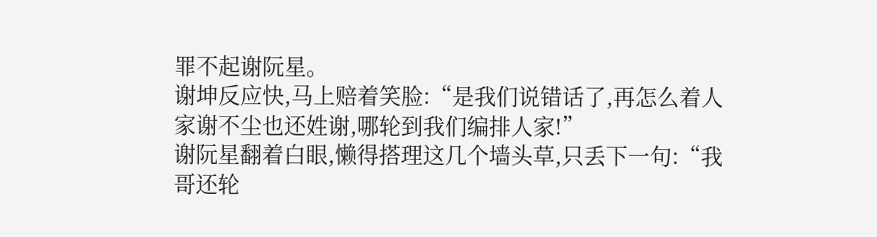罪不起谢阮星。
谢坤反应快,马上赔着笑脸:“是我们说错话了,再怎么着人家谢不尘也还姓谢,哪轮到我们编排人家!”
谢阮星翻着白眼,懒得搭理这几个墙头草,只丢下一句:“我哥还轮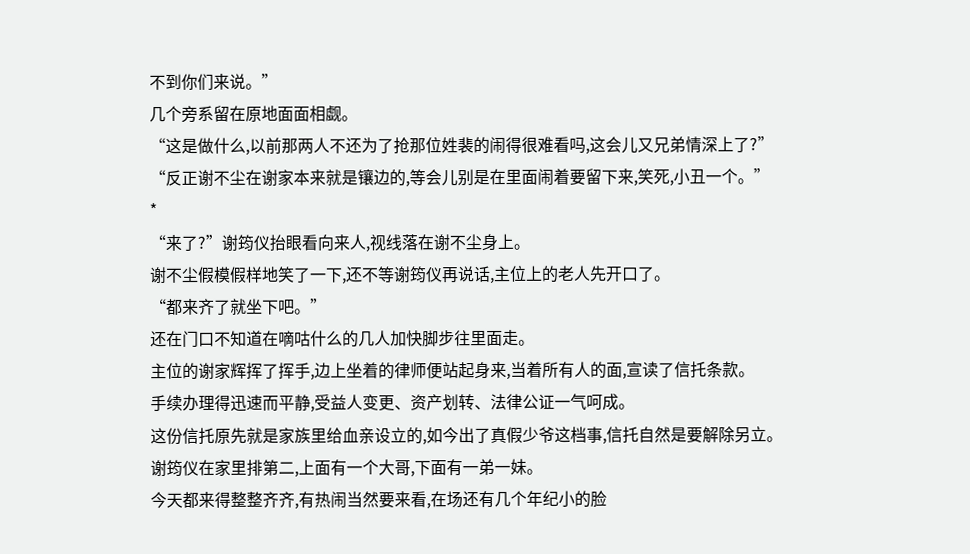不到你们来说。”
几个旁系留在原地面面相觑。
“这是做什么,以前那两人不还为了抢那位姓裴的闹得很难看吗,这会儿又兄弟情深上了?”
“反正谢不尘在谢家本来就是镶边的,等会儿别是在里面闹着要留下来,笑死,小丑一个。”
*
“来了?”谢筠仪抬眼看向来人,视线落在谢不尘身上。
谢不尘假模假样地笑了一下,还不等谢筠仪再说话,主位上的老人先开口了。
“都来齐了就坐下吧。”
还在门口不知道在嘀咕什么的几人加快脚步往里面走。
主位的谢家辉挥了挥手,边上坐着的律师便站起身来,当着所有人的面,宣读了信托条款。
手续办理得迅速而平静,受益人变更、资产划转、法律公证一气呵成。
这份信托原先就是家族里给血亲设立的,如今出了真假少爷这档事,信托自然是要解除另立。
谢筠仪在家里排第二,上面有一个大哥,下面有一弟一妹。
今天都来得整整齐齐,有热闹当然要来看,在场还有几个年纪小的脸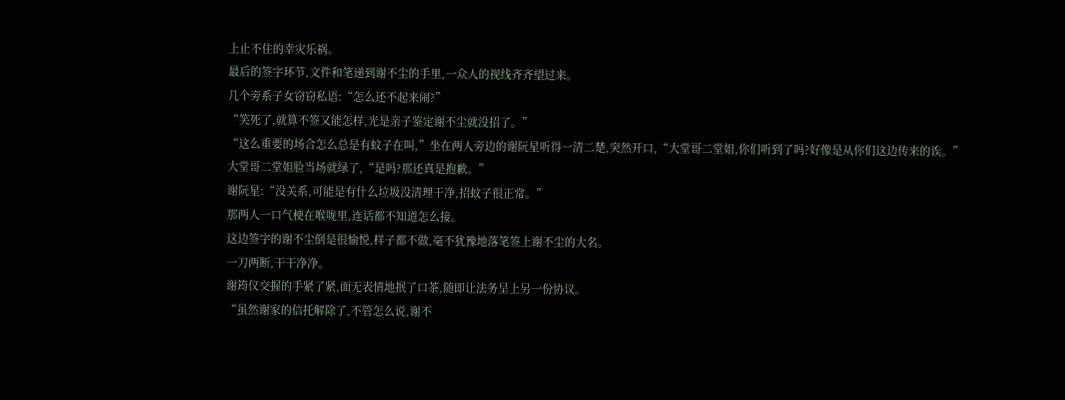上止不住的幸灾乐祸。
最后的签字环节,文件和笔递到谢不尘的手里,一众人的视线齐齐望过来。
几个旁系子女窃窃私语:“怎么还不起来闹?”
“笑死了,就算不签又能怎样,光是亲子鉴定谢不尘就没招了。”
“这么重要的场合怎么总是有蚊子在叫,”坐在两人旁边的谢阮星听得一清二楚,突然开口,“大堂哥二堂姐,你们听到了吗?好像是从你们这边传来的诶。”
大堂哥二堂姐脸当场就绿了,“是吗?那还真是抱歉。”
谢阮星:“没关系,可能是有什么垃圾没清理干净,招蚊子很正常。”
那两人一口气梗在喉咙里,连话都不知道怎么接。
这边签字的谢不尘倒是很愉悦,样子都不做,毫不犹豫地落笔签上谢不尘的大名。
一刀两断,干干净净。
谢筠仪交握的手紧了紧,面无表情地抿了口茶,随即让法务呈上另一份协议。
“虽然谢家的信托解除了,不管怎么说,谢不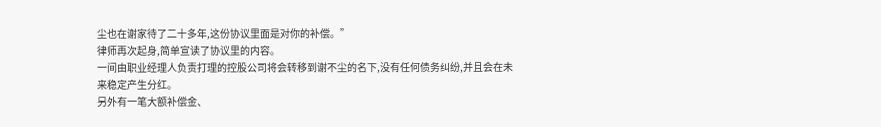尘也在谢家待了二十多年,这份协议里面是对你的补偿。”
律师再次起身,简单宣读了协议里的内容。
一间由职业经理人负责打理的控股公司将会转移到谢不尘的名下,没有任何债务纠纷,并且会在未来稳定产生分红。
另外有一笔大额补偿金、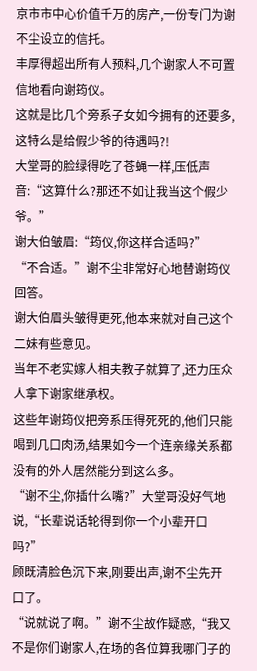京市市中心价值千万的房产,一份专门为谢不尘设立的信托。
丰厚得超出所有人预料,几个谢家人不可置信地看向谢筠仪。
这就是比几个旁系子女如今拥有的还要多,这特么是给假少爷的待遇吗?!
大堂哥的脸绿得吃了苍蝇一样,压低声音:“这算什么?那还不如让我当这个假少爷。”
谢大伯皱眉:“筠仪,你这样合适吗?”
“不合适。”谢不尘非常好心地替谢筠仪回答。
谢大伯眉头皱得更死,他本来就对自己这个二妹有些意见。
当年不老实嫁人相夫教子就算了,还力压众人拿下谢家继承权。
这些年谢筠仪把旁系压得死死的,他们只能喝到几口肉汤,结果如今一个连亲缘关系都没有的外人居然能分到这么多。
“谢不尘,你插什么嘴?”大堂哥没好气地说,“长辈说话轮得到你一个小辈开口吗?”
顾既清脸色沉下来,刚要出声,谢不尘先开口了。
“说就说了啊。”谢不尘故作疑惑,“我又不是你们谢家人,在场的各位算我哪门子的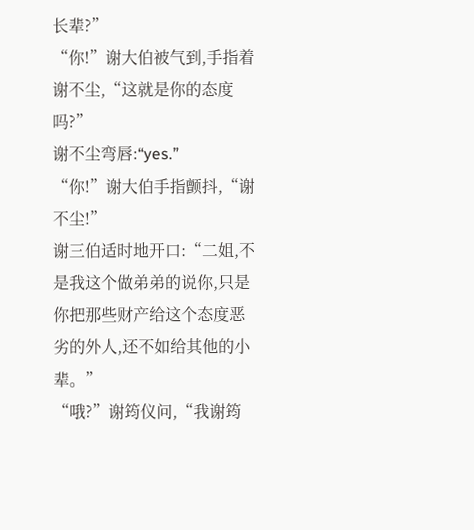长辈?”
“你!”谢大伯被气到,手指着谢不尘,“这就是你的态度吗?”
谢不尘弯唇:“yes.”
“你!”谢大伯手指颤抖,“谢不尘!”
谢三伯适时地开口:“二姐,不是我这个做弟弟的说你,只是你把那些财产给这个态度恶劣的外人,还不如给其他的小辈。”
“哦?”谢筠仪问,“我谢筠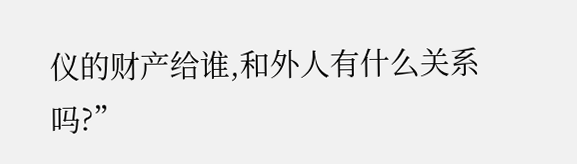仪的财产给谁,和外人有什么关系吗?”